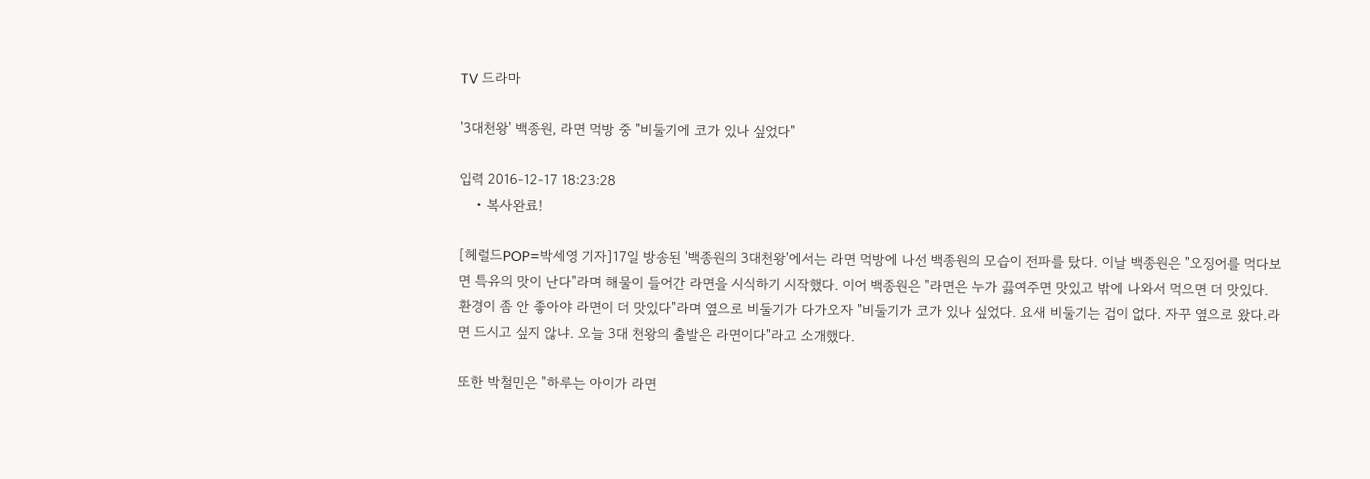TV 드라마

'3대천왕' 백종원, 라면 먹방 중 "비둘기에 코가 있나 싶었다"

입력 2016-12-17 18:23:28
    • 복사완료!

[헤럴드POP=박세영 기자]17일 방송된 '백종원의 3대천왕'에서는 라면 먹방에 나선 백종원의 모습이 전파를 탔다. 이날 백종원은 "오징어를 먹다보면 특유의 맛이 난다"라며 해물이 들어간 라면을 시식하기 시작했다. 이어 백종원은 "라면은 누가 끓여주면 맛있고 밖에 나와서 먹으면 더 맛있다. 환경이 좀 안 좋아야 라면이 더 맛있다"라며 옆으로 비둘기가 다가오자 "비둘기가 코가 있나 싶었다. 요새 비둘기는 겁이 없다. 자꾸 옆으로 왔다.라면 드시고 싶지 않냐. 오늘 3대 천왕의 출발은 라면이다"라고 소개했다.

또한 박철민은 "하루는 아이가 라면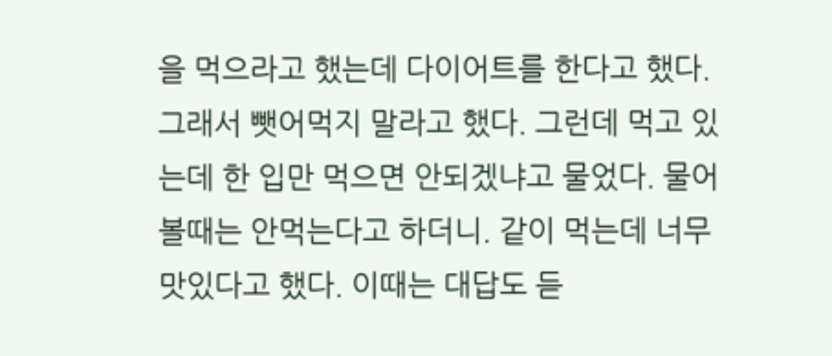을 먹으라고 했는데 다이어트를 한다고 했다. 그래서 뺏어먹지 말라고 했다. 그런데 먹고 있는데 한 입만 먹으면 안되겠냐고 물었다. 물어볼때는 안먹는다고 하더니. 같이 먹는데 너무 맛있다고 했다. 이때는 대답도 듣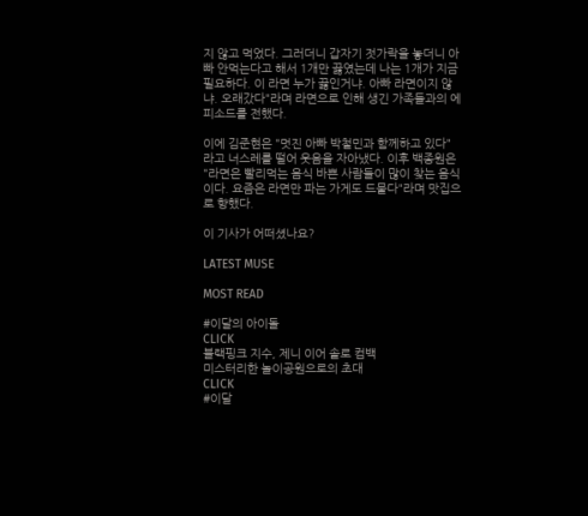지 않고 먹었다. 그러더니 갑자기 젓가락을 놓더니 아빠 안먹는다고 해서 1개만 끓였는데 나는 1개가 지금 필요하다. 이 라면 누가 끓인거냐. 아빠 라면이지 않냐. 오래갔다"라며 라면으로 인해 생긴 가족들과의 에피소드를 전했다.

이에 김준현은 "멋진 아빠 박철민과 함께하고 있다"라고 너스레를 떨어 웃음을 자아냈다. 이후 백종원은 "라면은 빨리먹는 음식 바쁜 사람들이 많이 찾는 음식이다. 요즘은 라면만 파는 가게도 드물다"라며 맛집으로 향했다.

이 기사가 어떠셨나요?

LATEST MUSE

MOST READ

#이달의 아이돌
CLICK
블랙핑크 지수, 제니 이어 솔로 컴백
미스터리한 놀이공원으로의 초대
CLICK
#이달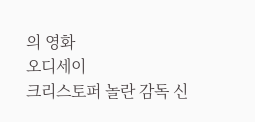의 영화
오디세이
크리스토퍼 놀란 감독 신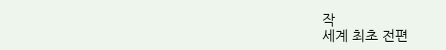작
세계 최초 전편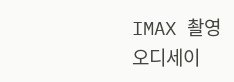IMAX 촬영
오디세이